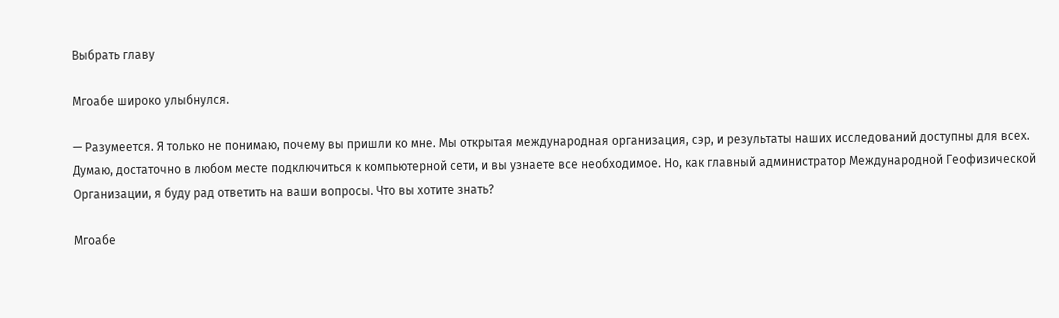Выбрать главу

Мгоабе широко улыбнулся.

— Разумеется. Я только не понимаю, почему вы пришли ко мне. Мы открытая международная организация, сэр, и результаты наших исследований доступны для всех. Думаю, достаточно в любом месте подключиться к компьютерной сети, и вы узнаете все необходимое. Но, как главный администратор Международной Геофизической Организации, я буду рад ответить на ваши вопросы. Что вы хотите знать?

Мгоабе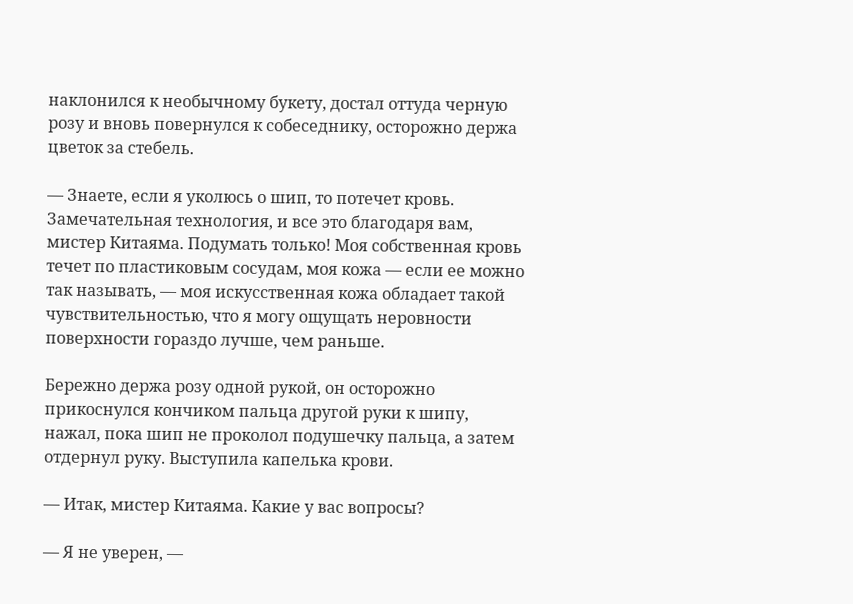наклонился к необычному букету, достал оттуда черную розу и вновь повернулся к собеседнику, осторожно держа цветок за стебель.

— Знаете, если я уколюсь о шип, то потечет кровь. Замечательная технология, и все это благодаря вам, мистер Китаяма. Подумать только! Моя собственная кровь течет по пластиковым сосудам, моя кожа — если ее можно так называть, — моя искусственная кожа обладает такой чувствительностью, что я могу ощущать неровности поверхности гораздо лучше, чем раньше.

Бережно держа розу одной рукой, он осторожно прикоснулся кончиком пальца другой руки к шипу, нажал, пока шип не проколол подушечку пальца, а затем отдернул руку. Выступила капелька крови.

— Итак, мистер Китаяма. Какие у вас вопросы?

— Я не уверен, —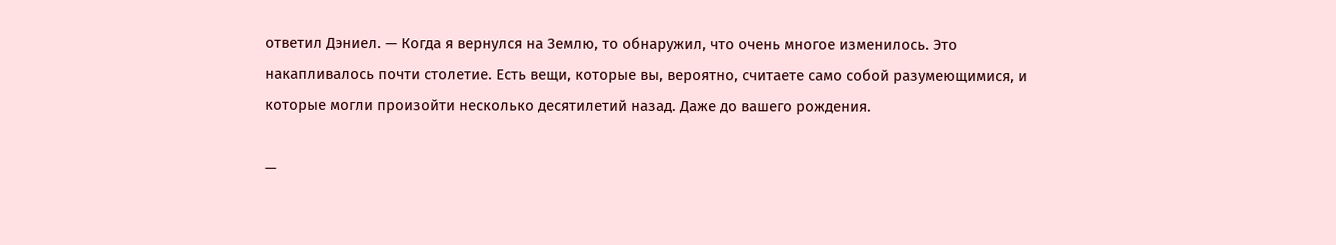ответил Дэниел. — Когда я вернулся на Землю, то обнаружил, что очень многое изменилось. Это накапливалось почти столетие. Есть вещи, которые вы, вероятно, считаете само собой разумеющимися, и которые могли произойти несколько десятилетий назад. Даже до вашего рождения.

—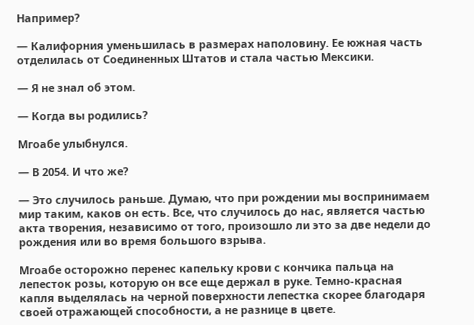Например?

— Калифорния уменьшилась в размерах наполовину. Ее южная часть отделилась от Соединенных Штатов и стала частью Мексики.

— Я не знал об этом.

— Когда вы родились?

Мгоабе улыбнулся.

— В 2054. И что же?

— Это случилось раньше. Думаю, что при рождении мы воспринимаем мир таким, каков он есть. Все, что случилось до нас, является частью акта творения, независимо от того, произошло ли это за две недели до рождения или во время большого взрыва.

Мгоабе осторожно перенес капельку крови с кончика пальца на лепесток розы, которую он все еще держал в руке. Темно-красная капля выделялась на черной поверхности лепестка скорее благодаря своей отражающей способности, а не разнице в цвете.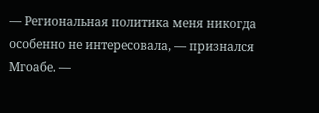— Региональная политика меня никогда особенно не интересовала, — признался Мгоабе. —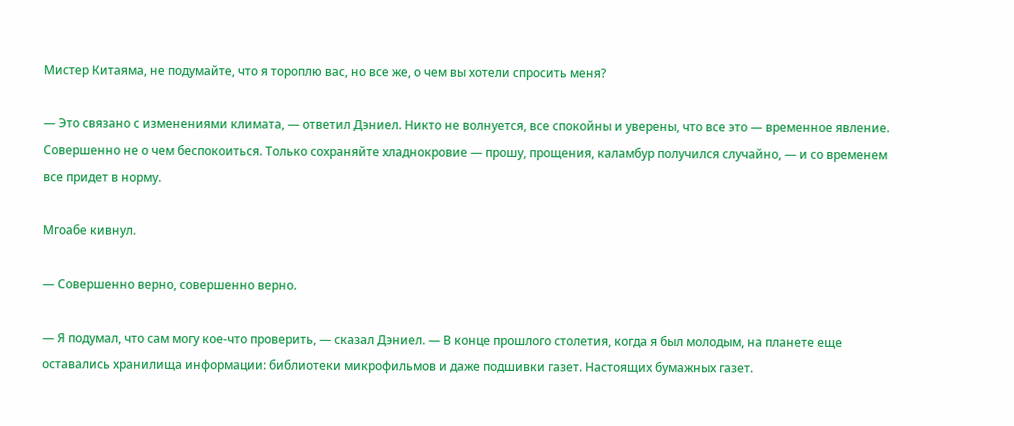Мистер Китаяма, не подумайте, что я тороплю вас, но все же, о чем вы хотели спросить меня?

— Это связано с изменениями климата, — ответил Дэниел. Никто не волнуется, все спокойны и уверены, что все это — временное явление. Совершенно не о чем беспокоиться. Только сохраняйте хладнокровие — прошу, прощения, каламбур получился случайно, — и со временем все придет в норму.

Мгоабе кивнул.

— Совершенно верно, совершенно верно.

— Я подумал, что сам могу кое-что проверить, — сказал Дэниел. — В конце прошлого столетия, когда я был молодым, на планете еще оставались хранилища информации: библиотеки микрофильмов и даже подшивки газет. Настоящих бумажных газет.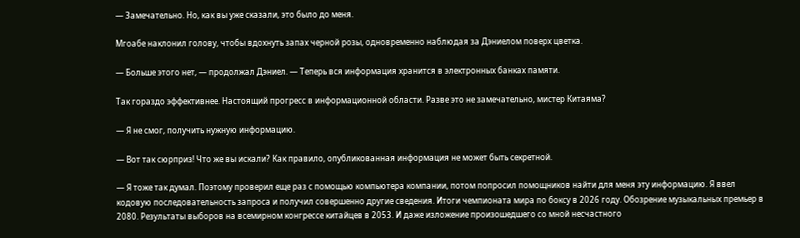— Замечательно. Но, как вы уже сказали, это было до меня.

Мгоабе наклонил голову, чтобы вдохнуть запах черной розы, одновременно наблюдая за Дэниелом поверх цветка.

— Больше этого нет, — продолжал Дэниел. — Теперь вся информация хранится в электронных банках памяти.

Так гораздо эффективнее. Настоящий прогресс в информационной области. Разве это не замечательно, мистер Китаяма?

— Я не смог, получить нужную информацию.

— Вот так сюрприз! Что же вы искали? Как правило, опубликованная информация не может быть секретной.

— Я тоже так думал. Поэтому проверил еще раз с помощью компьютера компании, потом попросил помощников найти для меня эту информацию. Я ввел кодовую последовательность запроса и получил совершенно другие сведения. Итоги чемпионата мира по боксу в 2026 году. Обозрение музыкальных премьер в 2080. Результаты выборов на всемирном конгрессе китайцев в 2053. И даже изложение произошедшего со мной несчастного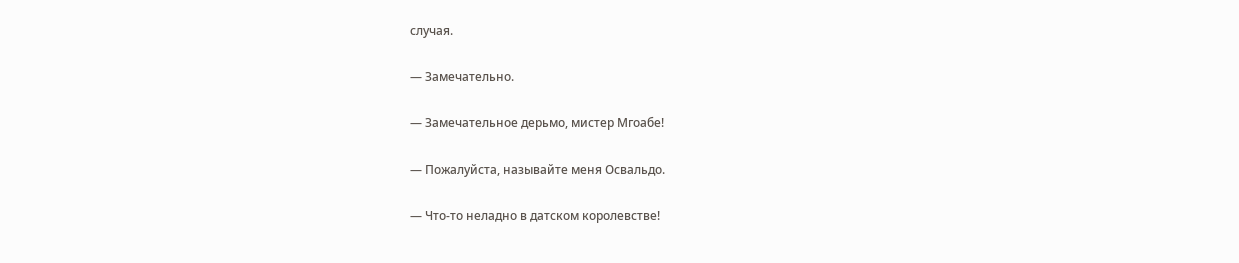случая.

— Замечательно.

— Замечательное дерьмо, мистер Мгоабе!

— Пожалуйста, называйте меня Освальдо.

— Что-то неладно в датском королевстве!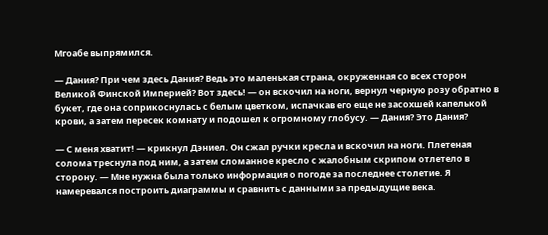Мгоабе выпрямился.

— Дания? При чем здесь Дания? Ведь это маленькая страна, окруженная со всех сторон Великой Финской Империей? Вот здесь! — он вскочил на ноги, вернул черную розу обратно в букет, где она соприкоснулась с белым цветком, испачкав его еще не засохшей капелькой крови, а затем пересек комнату и подошел к огромному глобусу. — Дания? Это Дания?

— С меня хватит! — крикнул Дэниел. Он сжал ручки кресла и вскочил на ноги. Плетеная солома треснула под ним, а затем сломанное кресло с жалобным скрипом отлетело в сторону. — Мне нужна была только информация о погоде за последнее столетие. Я намеревался построить диаграммы и сравнить с данными за предыдущие века.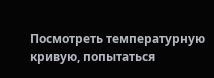Посмотреть температурную кривую, попытаться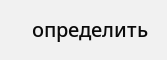определить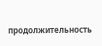продолжительность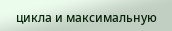цикла и максимальную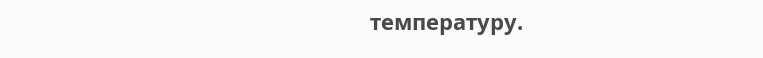температуру.